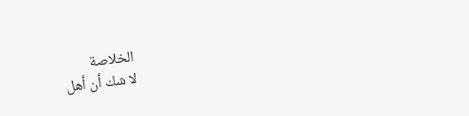الخلاصة
لا شك أن أهل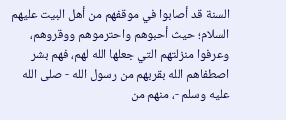السنة قد أصابوا في موقفهم من أهل البيت عليهم السلام؛ حيث أحبوهم واحترموهم ووقروهم، وعرفوا منزلتهم التي جعلها الله لهم، فهم بشر اصطفاهم الله بقربهم من رسول الله - صلى الله عليه وسلم -، منهم من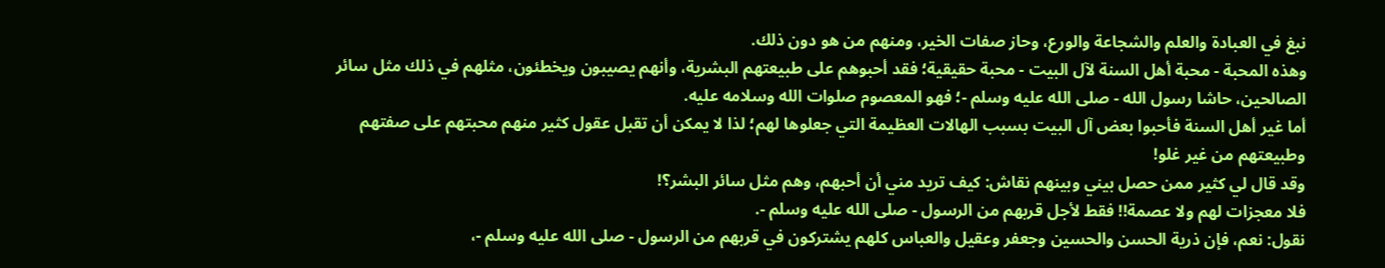نبغ في العبادة والعلم والشجاعة والورع، وحاز صفات الخير، ومنهم من هو دون ذلك.
وهذه المحبة - محبة أهل السنة لآل البيت - محبة حقيقية؛ فقد أحبوهم على طبيعتهم البشرية، وأنهم يصيبون ويخطئون، مثلهم في ذلك مثل سائر الصالحين، حاشا رسول الله - صلى الله عليه وسلم -؛ فهو المعصوم صلوات الله وسلامه عليه.
أما غير أهل السنة فأحبوا بعض آل البيت بسبب الهالات العظيمة التي جعلوها لهم؛ لذا لا يمكن أن تقبل عقول كثير منهم محبتهم على صفتهم وطبيعتهم من غير غلو!
وقد قال لي كثير ممن حصل بيني وبينهم نقاش: كيف تريد مني أن أحبهم، وهم مثل سائر البشر؟!
فلا معجزات لهم ولا عصمة!! فقط لأجل قربهم من الرسول - صلى الله عليه وسلم -.
نقول: نعم، فإن ذرية الحسن والحسين وجعفر وعقيل والعباس كلهم يشتركون في قربهم من الرسول - صلى الله عليه وسلم -،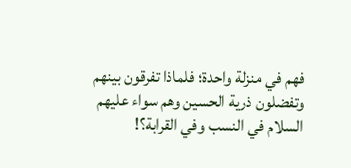فهم في منزلة واحدة؛ فلماذا تفرقون بينهم وتفضلون ذرية الحسين وهم سواء عليهم السلام في النسب وفي القرابة؟!